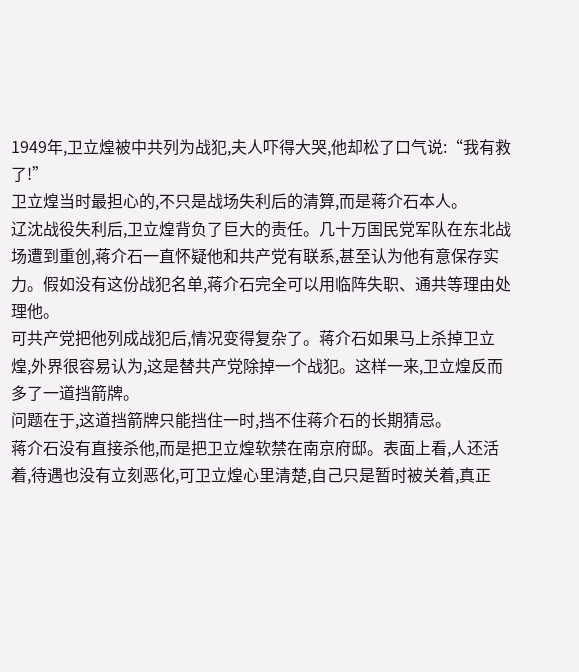1949年,卫立煌被中共列为战犯,夫人吓得大哭,他却松了口气说:“我有救了!”
卫立煌当时最担心的,不只是战场失利后的清算,而是蒋介石本人。
辽沈战役失利后,卫立煌背负了巨大的责任。几十万国民党军队在东北战场遭到重创,蒋介石一直怀疑他和共产党有联系,甚至认为他有意保存实力。假如没有这份战犯名单,蒋介石完全可以用临阵失职、通共等理由处理他。
可共产党把他列成战犯后,情况变得复杂了。蒋介石如果马上杀掉卫立煌,外界很容易认为,这是替共产党除掉一个战犯。这样一来,卫立煌反而多了一道挡箭牌。
问题在于,这道挡箭牌只能挡住一时,挡不住蒋介石的长期猜忌。
蒋介石没有直接杀他,而是把卫立煌软禁在南京府邸。表面上看,人还活着,待遇也没有立刻恶化,可卫立煌心里清楚,自己只是暂时被关着,真正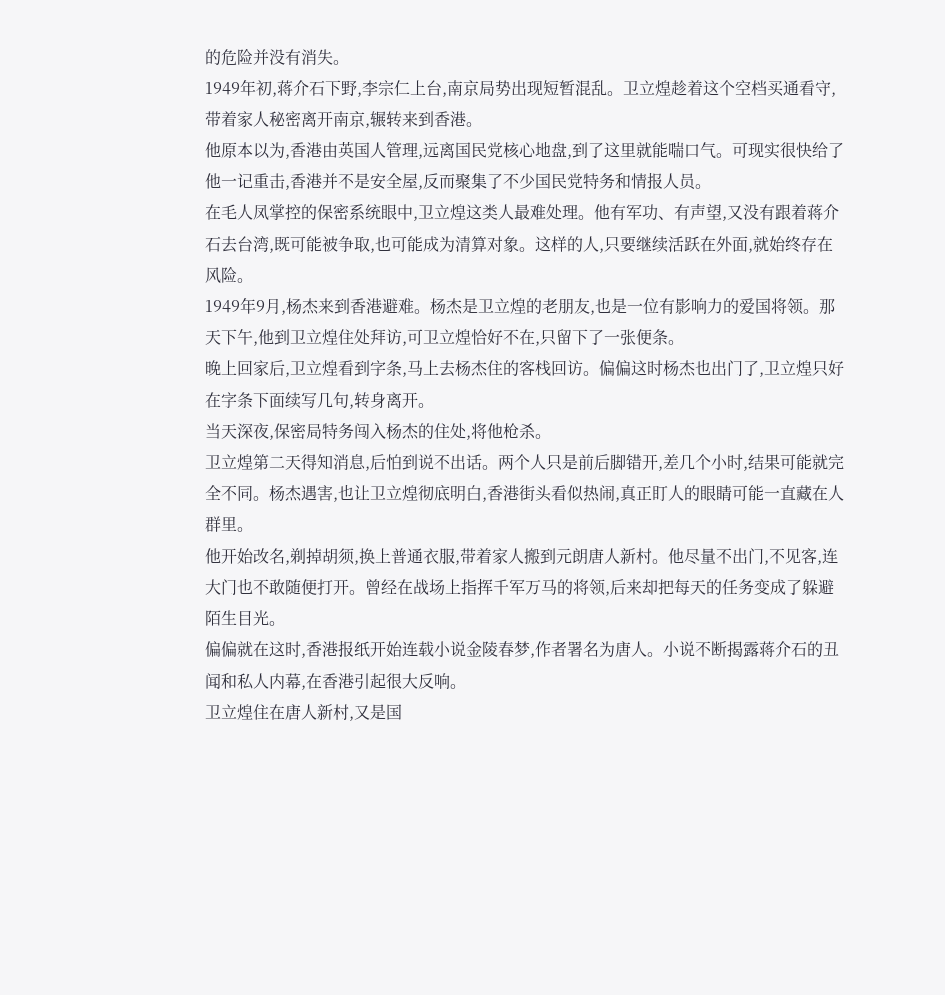的危险并没有消失。
1949年初,蒋介石下野,李宗仁上台,南京局势出现短暂混乱。卫立煌趁着这个空档买通看守,带着家人秘密离开南京,辗转来到香港。
他原本以为,香港由英国人管理,远离国民党核心地盘,到了这里就能喘口气。可现实很快给了他一记重击,香港并不是安全屋,反而聚集了不少国民党特务和情报人员。
在毛人凤掌控的保密系统眼中,卫立煌这类人最难处理。他有军功、有声望,又没有跟着蒋介石去台湾,既可能被争取,也可能成为清算对象。这样的人,只要继续活跃在外面,就始终存在风险。
1949年9月,杨杰来到香港避难。杨杰是卫立煌的老朋友,也是一位有影响力的爱国将领。那天下午,他到卫立煌住处拜访,可卫立煌恰好不在,只留下了一张便条。
晚上回家后,卫立煌看到字条,马上去杨杰住的客栈回访。偏偏这时杨杰也出门了,卫立煌只好在字条下面续写几句,转身离开。
当天深夜,保密局特务闯入杨杰的住处,将他枪杀。
卫立煌第二天得知消息,后怕到说不出话。两个人只是前后脚错开,差几个小时,结果可能就完全不同。杨杰遇害,也让卫立煌彻底明白,香港街头看似热闹,真正盯人的眼睛可能一直藏在人群里。
他开始改名,剃掉胡须,换上普通衣服,带着家人搬到元朗唐人新村。他尽量不出门,不见客,连大门也不敢随便打开。曾经在战场上指挥千军万马的将领,后来却把每天的任务变成了躲避陌生目光。
偏偏就在这时,香港报纸开始连载小说金陵春梦,作者署名为唐人。小说不断揭露蒋介石的丑闻和私人内幕,在香港引起很大反响。
卫立煌住在唐人新村,又是国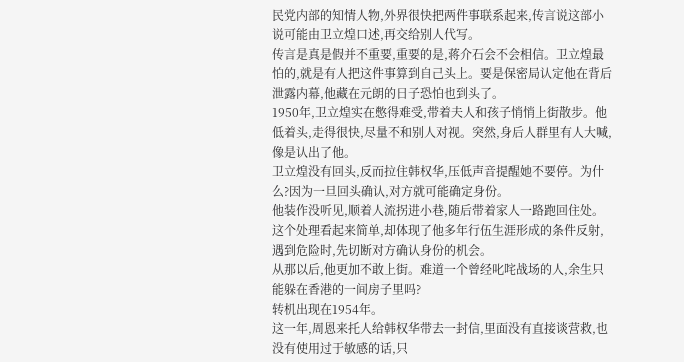民党内部的知情人物,外界很快把两件事联系起来,传言说这部小说可能由卫立煌口述,再交给别人代写。
传言是真是假并不重要,重要的是,蒋介石会不会相信。卫立煌最怕的,就是有人把这件事算到自己头上。要是保密局认定他在背后泄露内幕,他藏在元朗的日子恐怕也到头了。
1950年,卫立煌实在憋得难受,带着夫人和孩子悄悄上街散步。他低着头,走得很快,尽量不和别人对视。突然,身后人群里有人大喊,像是认出了他。
卫立煌没有回头,反而拉住韩权华,压低声音提醒她不要停。为什么?因为一旦回头确认,对方就可能确定身份。
他装作没听见,顺着人流拐进小巷,随后带着家人一路跑回住处。这个处理看起来简单,却体现了他多年行伍生涯形成的条件反射,遇到危险时,先切断对方确认身份的机会。
从那以后,他更加不敢上街。难道一个曾经叱咤战场的人,余生只能躲在香港的一间房子里吗?
转机出现在1954年。
这一年,周恩来托人给韩权华带去一封信,里面没有直接谈营救,也没有使用过于敏感的话,只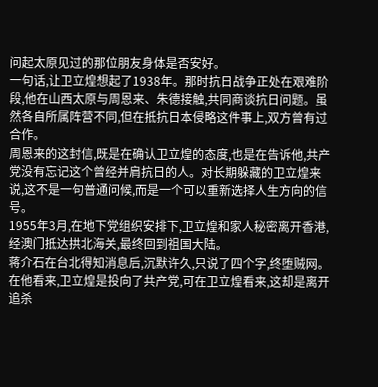问起太原见过的那位朋友身体是否安好。
一句话,让卫立煌想起了1938年。那时抗日战争正处在艰难阶段,他在山西太原与周恩来、朱德接触,共同商谈抗日问题。虽然各自所属阵营不同,但在抵抗日本侵略这件事上,双方曾有过合作。
周恩来的这封信,既是在确认卫立煌的态度,也是在告诉他,共产党没有忘记这个曾经并肩抗日的人。对长期躲藏的卫立煌来说,这不是一句普通问候,而是一个可以重新选择人生方向的信号。
1955年3月,在地下党组织安排下,卫立煌和家人秘密离开香港,经澳门抵达拱北海关,最终回到祖国大陆。
蒋介石在台北得知消息后,沉默许久,只说了四个字,终堕贼网。在他看来,卫立煌是投向了共产党,可在卫立煌看来,这却是离开追杀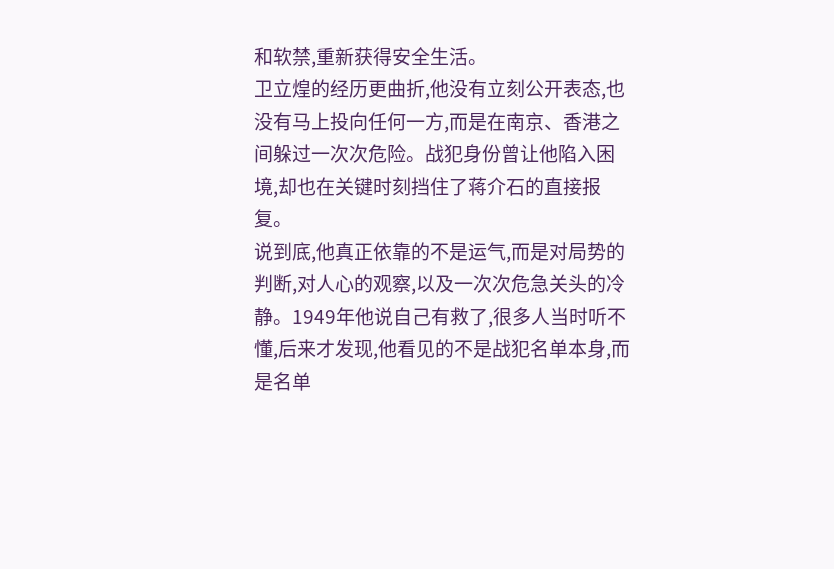和软禁,重新获得安全生活。
卫立煌的经历更曲折,他没有立刻公开表态,也没有马上投向任何一方,而是在南京、香港之间躲过一次次危险。战犯身份曾让他陷入困境,却也在关键时刻挡住了蒋介石的直接报复。
说到底,他真正依靠的不是运气,而是对局势的判断,对人心的观察,以及一次次危急关头的冷静。1949年他说自己有救了,很多人当时听不懂,后来才发现,他看见的不是战犯名单本身,而是名单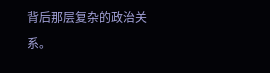背后那层复杂的政治关系。